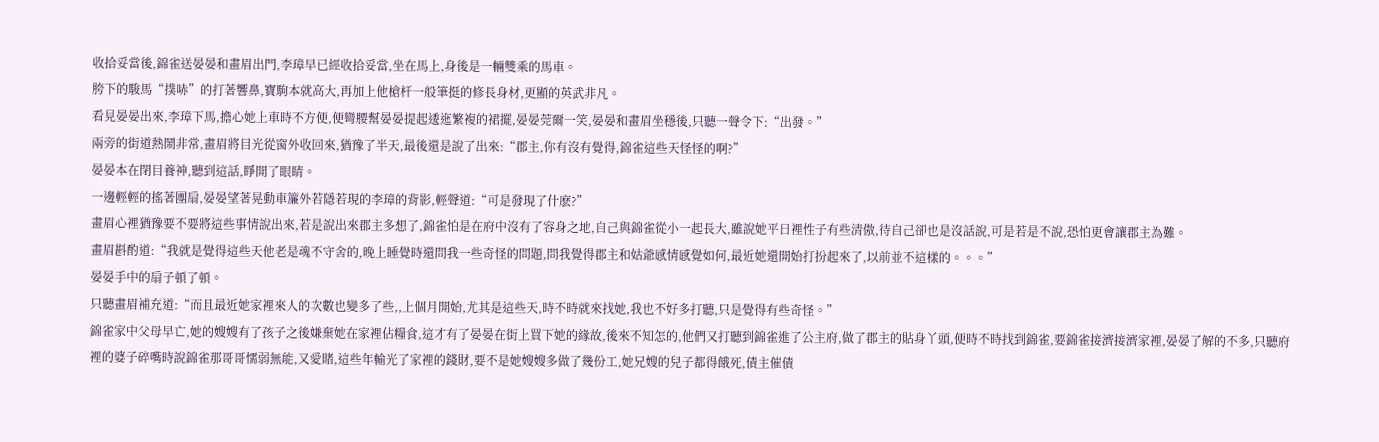收拾妥當後,錦雀送晏晏和畫眉出門,李璋早已經收拾妥當,坐在馬上,身後是一輛雙乘的馬車。
胯下的駿馬“撲哧”的打著響鼻,寶駒本就高大,再加上他槍杆一般筆挺的修長身材,更顯的英武非凡。
看見晏晏出來,李璋下馬,擔心她上車時不方便,便彎腰幫晏晏提起逶迤繁複的裙擺,晏晏莞爾一笑,晏晏和畫眉坐穩後,只聽一聲令下:“出發。”
兩旁的街道熱鬧非常,畫眉將目光從窗外收回來,猶豫了半天,最後還是說了出來:“郡主,你有沒有覺得,錦雀這些天怪怪的啊?”
晏晏本在閉目養神,聽到這話,睜開了眼睛。
一邊輕輕的搖著團扇,晏晏望著晃動車簾外若隱若現的李璋的背影,輕聲道:“可是發現了什麽?”
畫眉心裡猶豫要不要將這些事情說出來,若是說出來郡主多想了,錦雀怕是在府中沒有了容身之地,自己與錦雀從小一起長大,雖說她平日裡性子有些清傲,待自己卻也是沒話說,可是若是不說,恐怕更會讓郡主為難。
畫眉斟酌道:“我就是覺得這些天他老是魂不守舍的,晚上睡覺時還問我一些奇怪的問題,問我覺得郡主和姑爺感情感覺如何,最近她還開始打扮起來了,以前並不這樣的。。。”
晏晏手中的扇子頓了頓。
只聽畫眉補充道:“而且最近她家裡來人的次數也變多了些,,上個月開始,尤其是這些天,時不時就來找她,我也不好多打聽,只是覺得有些奇怪。”
錦雀家中父母早亡,她的嫂嫂有了孩子之後嫌棄她在家裡佔糧食,這才有了晏晏在街上買下她的緣故,後來不知怎的,他們又打聽到錦雀進了公主府,做了郡主的貼身丫頭,便時不時找到錦雀,要錦雀接濟接濟家裡,晏晏了解的不多,只聽府裡的婆子碎嘴時說錦雀那哥哥懦弱無能,又愛賭,這些年輸光了家裡的錢財,要不是她嫂嫂多做了幾份工,她兄嫂的兒子都得餓死,債主催債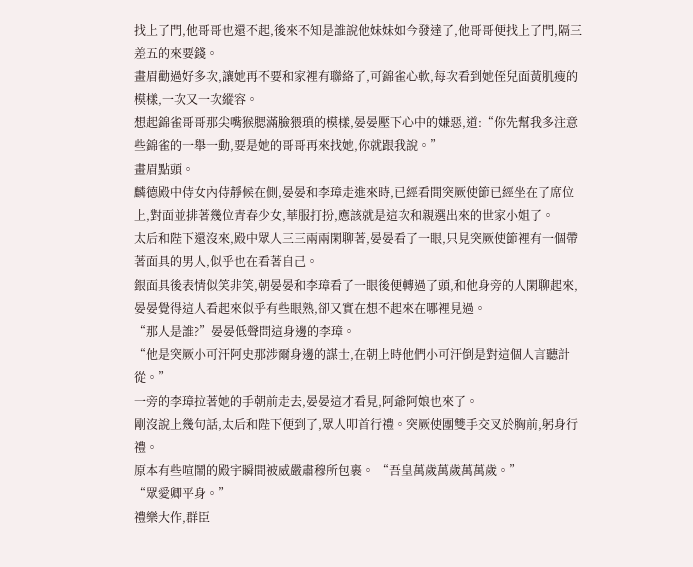找上了門,他哥哥也還不起,後來不知是誰說他妹妹如今發達了,他哥哥便找上了門,隔三差五的來要錢。
畫眉勸過好多次,讓她再不要和家裡有聯絡了,可錦雀心軟,每次看到她侄兒面黃肌瘦的模樣,一次又一次縱容。
想起錦雀哥哥那尖嘴猴腮滿臉猥瑣的模樣,晏晏壓下心中的嫌惡,道:“你先幫我多注意些錦雀的一舉一動,要是她的哥哥再來找她,你就跟我說。”
畫眉點頭。
麟德殿中侍女內侍靜候在側,晏晏和李璋走進來時,已經看間突厥使節已經坐在了席位上,對面並排著幾位青春少女,華服打扮,應該就是這次和親選出來的世家小姐了。
太后和陛下還沒來,殿中眾人三三兩兩閑聊著,晏晏看了一眼,只見突厥使節裡有一個帶著面具的男人,似乎也在看著自己。
銀面具後表情似笑非笑,朝晏晏和李璋看了一眼後便轉過了頭,和他身旁的人閑聊起來,晏晏覺得這人看起來似乎有些眼熟,卻又實在想不起來在哪裡見過。
“那人是誰?”晏晏低聲問這身邊的李璋。
“他是突厥小可汗阿史那涉爾身邊的謀士,在朝上時他們小可汗倒是對這個人言聽計從。”
一旁的李璋拉著她的手朝前走去,晏晏這才看見,阿爺阿娘也來了。
剛沒說上幾句話,太后和陛下便到了,眾人叩首行禮。突厥使團雙手交叉於胸前,躬身行禮。
原本有些喧鬧的殿宇瞬間被威嚴肅穆所包裹。 “吾皇萬歲萬歲萬萬歲。”
“眾愛卿平身。”
禮樂大作,群臣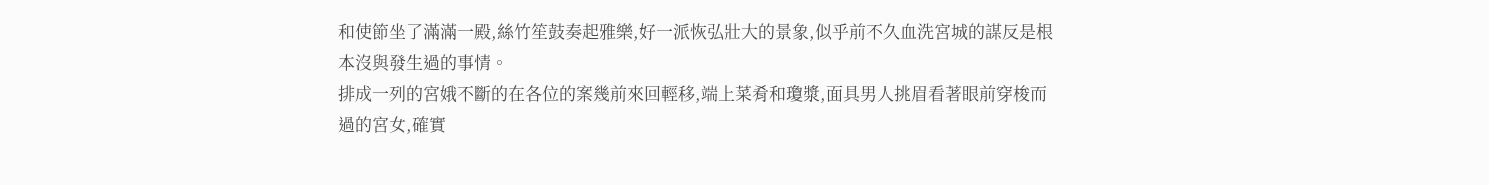和使節坐了滿滿一殿,絲竹笙鼓奏起雅樂,好一派恢弘壯大的景象,似乎前不久血洗宮城的謀反是根本沒與發生過的事情。
排成一列的宮娥不斷的在各位的案幾前來回輕移,端上菜肴和瓊漿,面具男人挑眉看著眼前穿梭而過的宮女,確實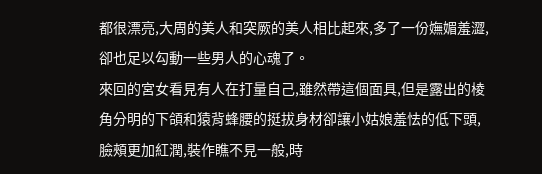都很漂亮,大周的美人和突厥的美人相比起來,多了一份嫵媚羞澀,卻也足以勾動一些男人的心魂了。
來回的宮女看見有人在打量自己,雖然帶這個面具,但是露出的棱角分明的下頜和猿背蜂腰的挺拔身材卻讓小姑娘羞怯的低下頭,臉頰更加紅潤,裝作瞧不見一般,時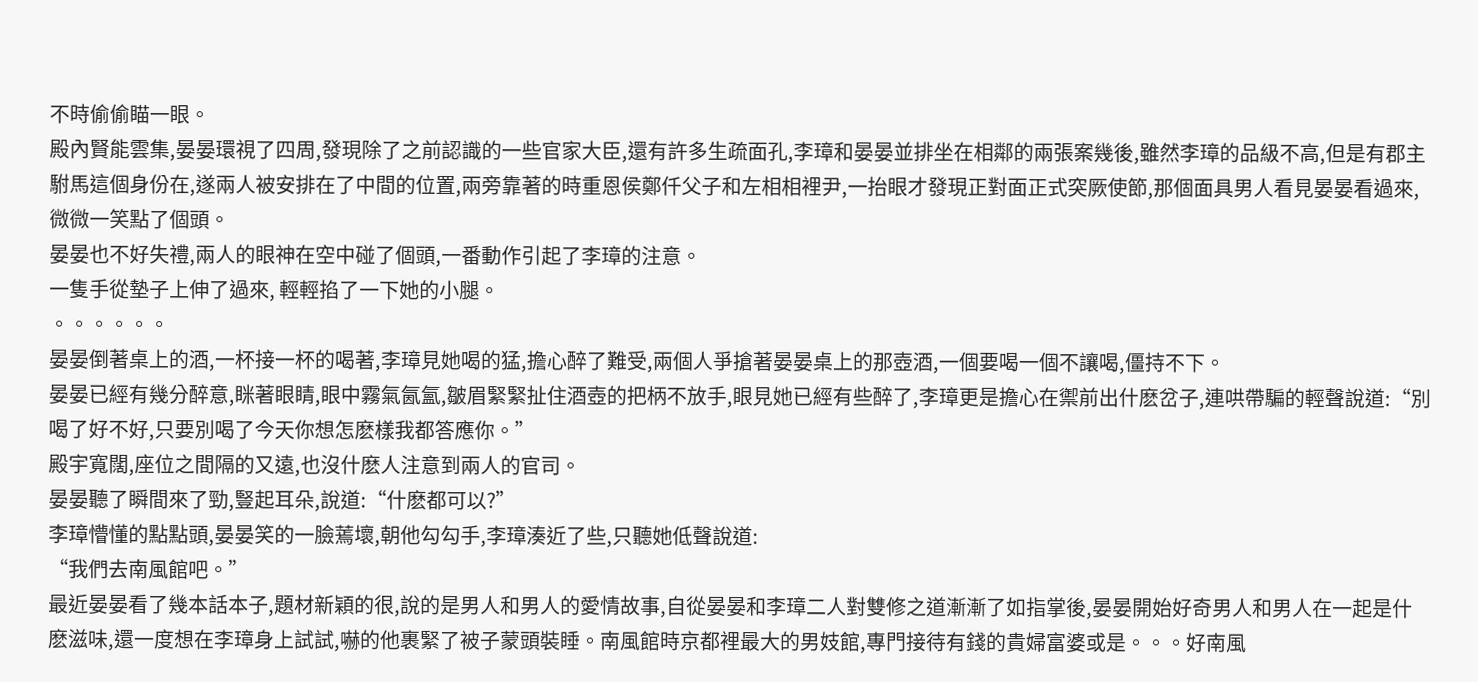不時偷偷瞄一眼。
殿內賢能雲集,晏晏環視了四周,發現除了之前認識的一些官家大臣,還有許多生疏面孔,李璋和晏晏並排坐在相鄰的兩張案幾後,雖然李璋的品級不高,但是有郡主駙馬這個身份在,遂兩人被安排在了中間的位置,兩旁靠著的時重恩侯鄭仟父子和左相相裡尹,一抬眼才發現正對面正式突厥使節,那個面具男人看見晏晏看過來,微微一笑點了個頭。
晏晏也不好失禮,兩人的眼神在空中碰了個頭,一番動作引起了李璋的注意。
一隻手從墊子上伸了過來, 輕輕掐了一下她的小腿。
。。。。。。
晏晏倒著桌上的酒,一杯接一杯的喝著,李璋見她喝的猛,擔心醉了難受,兩個人爭搶著晏晏桌上的那壺酒,一個要喝一個不讓喝,僵持不下。
晏晏已經有幾分醉意,眯著眼睛,眼中霧氣氤氳,皺眉緊緊扯住酒壺的把柄不放手,眼見她已經有些醉了,李璋更是擔心在禦前出什麽岔子,連哄帶騙的輕聲說道:“別喝了好不好,只要別喝了今天你想怎麽樣我都答應你。”
殿宇寬闊,座位之間隔的又遠,也沒什麽人注意到兩人的官司。
晏晏聽了瞬間來了勁,豎起耳朵,說道:“什麽都可以?”
李璋懵懂的點點頭,晏晏笑的一臉蔫壞,朝他勾勾手,李璋湊近了些,只聽她低聲說道:
“我們去南風館吧。”
最近晏晏看了幾本話本子,題材新穎的很,說的是男人和男人的愛情故事,自從晏晏和李璋二人對雙修之道漸漸了如指掌後,晏晏開始好奇男人和男人在一起是什麽滋味,還一度想在李璋身上試試,嚇的他裹緊了被子蒙頭裝睡。南風館時京都裡最大的男妓館,專門接待有錢的貴婦富婆或是。。。好南風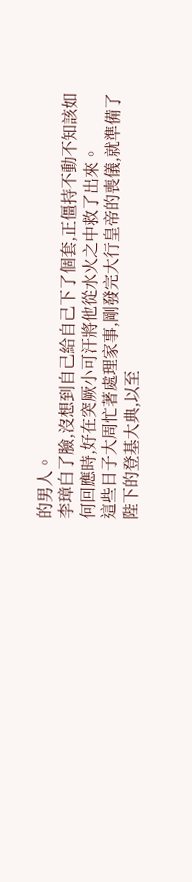的男人。
李璋白了臉,沒想到自己給自己下了個套,正僵持不動不知該如何回應時,好在突厥小可汗將他從水火之中救了出來。
這些日子大周忙著處理家事,剛發完大行皇帝的喪儀,就準備了陛下的登基大典,以至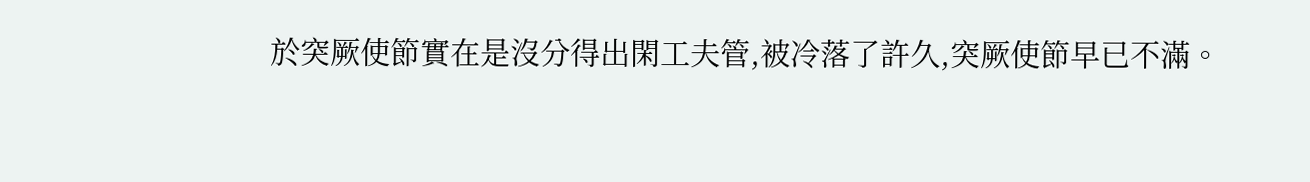於突厥使節實在是沒分得出閑工夫管,被冷落了許久,突厥使節早已不滿。